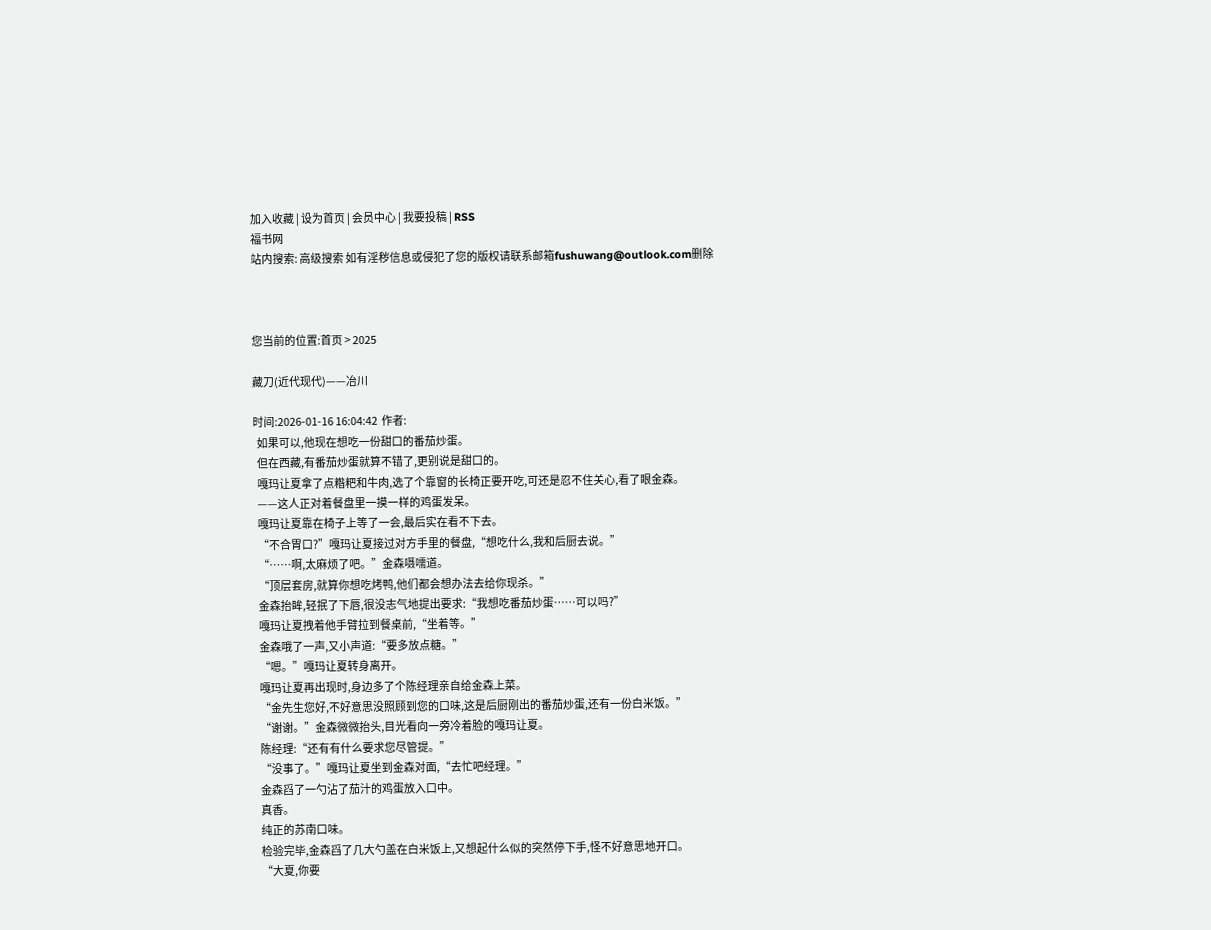加入收藏 | 设为首页 | 会员中心 | 我要投稿 | RSS
福书网
站内搜索: 高级搜索 如有淫秽信息或侵犯了您的版权请联系邮箱fushuwang@outlook.com删除



您当前的位置:首页 > 2025

藏刀(近代现代)——冶川

时间:2026-01-16 16:04:42  作者:
  如果可以,他现在想吃一份甜口的番茄炒蛋。
  但在西藏,有番茄炒蛋就算不错了,更别说是甜口的。
  嘎玛让夏拿了点糌粑和牛肉,选了个靠窗的长椅正要开吃,可还是忍不住关心,看了眼金森。
  ——这人正对着餐盘里一摸一样的鸡蛋发呆。
  嘎玛让夏靠在椅子上等了一会,最后实在看不下去。
  “不合胃口?”嘎玛让夏接过对方手里的餐盘,“想吃什么,我和后厨去说。”
  “……啊,太麻烦了吧。”金森嗫嚅道。
  “顶层套房,就算你想吃烤鸭,他们都会想办法去给你现杀。”
  金森抬眸,轻抿了下唇,很没志气地提出要求:“我想吃番茄炒蛋……可以吗?”
  嘎玛让夏拽着他手臂拉到餐桌前,“坐着等。”
  金森哦了一声,又小声道:“要多放点糖。”
  “嗯。”嘎玛让夏转身离开。
  嘎玛让夏再出现时,身边多了个陈经理亲自给金森上菜。
  “金先生您好,不好意思没照顾到您的口味,这是后厨刚出的番茄炒蛋,还有一份白米饭。”
  “谢谢。”金森微微抬头,目光看向一旁冷着脸的嘎玛让夏。
  陈经理:“还有有什么要求您尽管提。”
  “没事了。”嘎玛让夏坐到金森对面,“去忙吧经理。”
  金森舀了一勺沾了茄汁的鸡蛋放入口中。
  真香。
  纯正的苏南口味。
  检验完毕,金森舀了几大勺盖在白米饭上,又想起什么似的突然停下手,怪不好意思地开口。
  “大夏,你要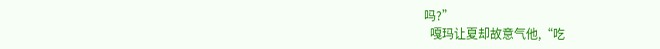吗?”
  嘎玛让夏却故意气他,“吃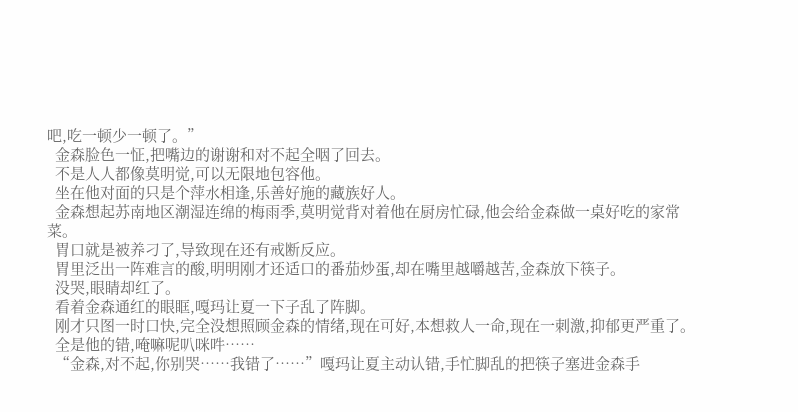吧,吃一顿少一顿了。”
  金森脸色一怔,把嘴边的谢谢和对不起全咽了回去。
  不是人人都像莫明觉,可以无限地包容他。
  坐在他对面的只是个萍水相逢,乐善好施的藏族好人。
  金森想起苏南地区潮湿连绵的梅雨季,莫明觉背对着他在厨房忙碌,他会给金森做一桌好吃的家常菜。
  胃口就是被养刁了,导致现在还有戒断反应。
  胃里泛出一阵难言的酸,明明刚才还适口的番茄炒蛋,却在嘴里越嚼越苦,金森放下筷子。
  没哭,眼睛却红了。
  看着金森通红的眼眶,嘎玛让夏一下子乱了阵脚。
  刚才只图一时口快,完全没想照顾金森的情绪,现在可好,本想救人一命,现在一刺激,抑郁更严重了。
  全是他的错,唵嘛呢叭咪吽……
  “金森,对不起,你别哭……我错了……”嘎玛让夏主动认错,手忙脚乱的把筷子塞进金森手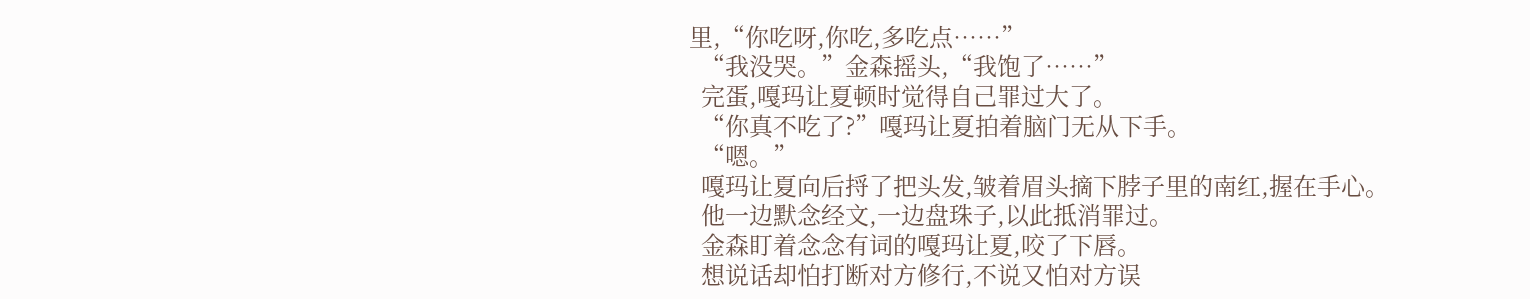里,“你吃呀,你吃,多吃点……”
  “我没哭。”金森摇头,“我饱了……”
  完蛋,嘎玛让夏顿时觉得自己罪过大了。
  “你真不吃了?”嘎玛让夏拍着脑门无从下手。
  “嗯。”
  嘎玛让夏向后捋了把头发,皱着眉头摘下脖子里的南红,握在手心。
  他一边默念经文,一边盘珠子,以此抵消罪过。
  金森盯着念念有词的嘎玛让夏,咬了下唇。
  想说话却怕打断对方修行,不说又怕对方误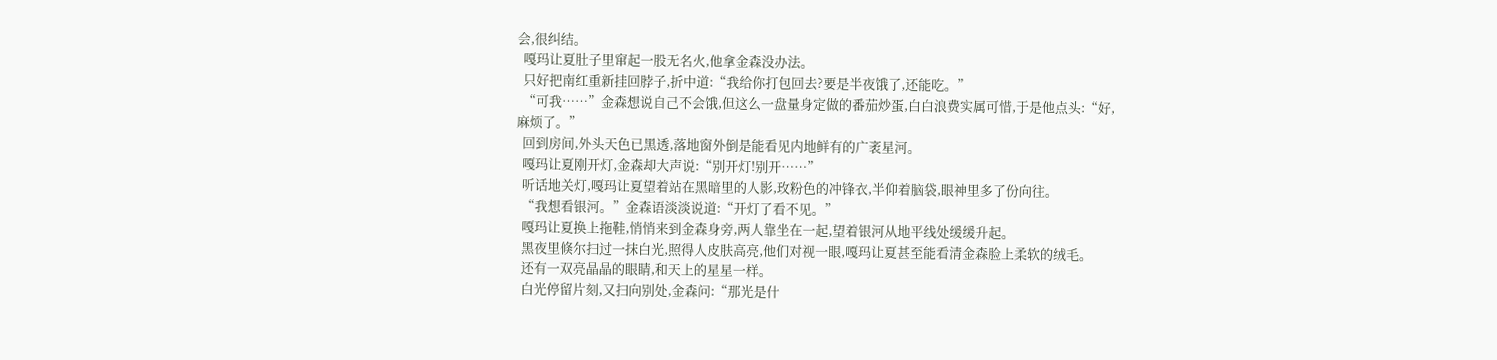会,很纠结。
  嘎玛让夏肚子里窜起一股无名火,他拿金森没办法。
  只好把南红重新挂回脖子,折中道:“我给你打包回去?要是半夜饿了,还能吃。”
  “可我……”金森想说自己不会饿,但这么一盘量身定做的番茄炒蛋,白白浪费实属可惜,于是他点头:“好,麻烦了。”
  回到房间,外头天色已黑透,落地窗外倒是能看见内地鲜有的广袤星河。
  嘎玛让夏刚开灯,金森却大声说:“别开灯!别开……”
  听话地关灯,嘎玛让夏望着站在黑暗里的人影,玫粉色的冲锋衣,半仰着脑袋,眼神里多了份向往。
  “我想看银河。”金森语淡淡说道:“开灯了看不见。”
  嘎玛让夏换上拖鞋,悄悄来到金森身旁,两人靠坐在一起,望着银河从地平线处缓缓升起。
  黑夜里倏尔扫过一抹白光,照得人皮肤高亮,他们对视一眼,嘎玛让夏甚至能看清金森脸上柔软的绒毛。
  还有一双亮晶晶的眼睛,和天上的星星一样。
  白光停留片刻,又扫向别处,金森问:“那光是什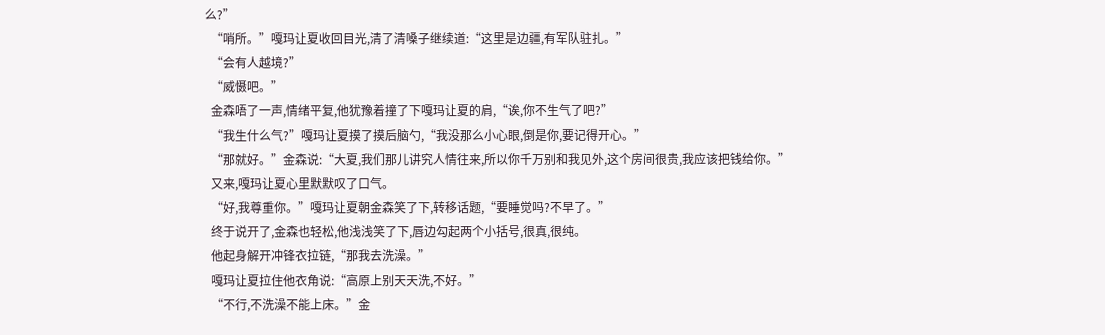么?”
  “哨所。”嘎玛让夏收回目光,清了清嗓子继续道:“这里是边疆,有军队驻扎。”
  “会有人越境?”
  “威慑吧。”
  金森唔了一声,情绪平复,他犹豫着撞了下嘎玛让夏的肩,“诶,你不生气了吧?”
  “我生什么气?”嘎玛让夏摸了摸后脑勺,“我没那么小心眼,倒是你,要记得开心。”
  “那就好。”金森说:“大夏,我们那儿讲究人情往来,所以你千万别和我见外,这个房间很贵,我应该把钱给你。”
  又来,嘎玛让夏心里默默叹了口气。
  “好,我尊重你。”嘎玛让夏朝金森笑了下,转移话题,“要睡觉吗?不早了。”
  终于说开了,金森也轻松,他浅浅笑了下,唇边勾起两个小括号,很真,很纯。
  他起身解开冲锋衣拉链,“那我去洗澡。”
  嘎玛让夏拉住他衣角说:“高原上别天天洗,不好。”
  “不行,不洗澡不能上床。”金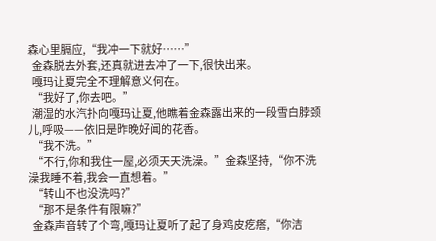森心里膈应,“我冲一下就好……”
  金森脱去外套,还真就进去冲了一下,很快出来。
  嘎玛让夏完全不理解意义何在。
  “我好了,你去吧。”
  潮湿的水汽扑向嘎玛让夏,他瞧着金森露出来的一段雪白脖颈儿,呼吸——依旧是昨晚好闻的花香。
  “我不洗。”
  “不行,你和我住一屋,必须天天洗澡。”金森坚持,“你不洗澡我睡不着,我会一直想着。”
  “转山不也没洗吗?”
  “那不是条件有限嘛?”
  金森声音转了个弯,嘎玛让夏听了起了身鸡皮疙瘩,“你洁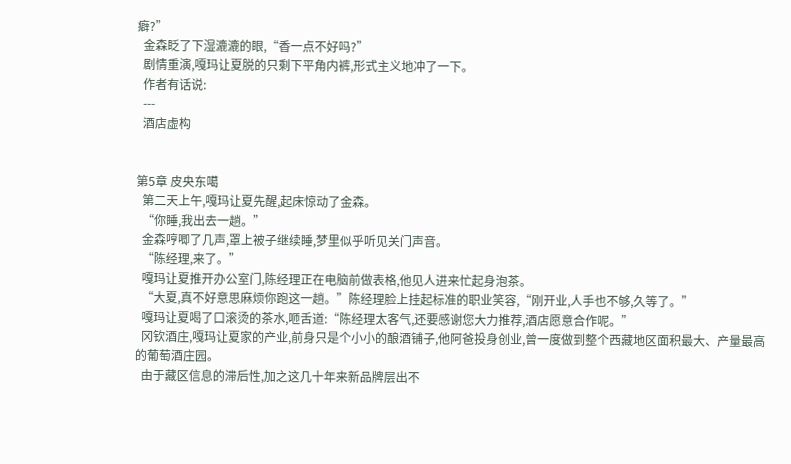癖?”
  金森眨了下湿漉漉的眼,“香一点不好吗?”
  剧情重演,嘎玛让夏脱的只剩下平角内裤,形式主义地冲了一下。
  作者有话说:
  ---
  酒店虚构


第5章 皮央东噶
  第二天上午,嘎玛让夏先醒,起床惊动了金森。
  “你睡,我出去一趟。”
  金森哼唧了几声,罩上被子继续睡,梦里似乎听见关门声音。
  “陈经理,来了。”
  嘎玛让夏推开办公室门,陈经理正在电脑前做表格,他见人进来忙起身泡茶。
  “大夏,真不好意思麻烦你跑这一趟。”陈经理脸上挂起标准的职业笑容,“刚开业,人手也不够,久等了。”
  嘎玛让夏喝了口滚烫的茶水,咂舌道:“陈经理太客气,还要感谢您大力推荐,酒店愿意合作呢。”
  冈钦酒庄,嘎玛让夏家的产业,前身只是个小小的酿酒铺子,他阿爸投身创业,曾一度做到整个西藏地区面积最大、产量最高的葡萄酒庄园。
  由于藏区信息的滞后性,加之这几十年来新品牌层出不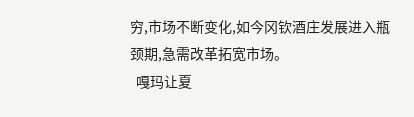穷,市场不断变化,如今冈钦酒庄发展进入瓶颈期,急需改革拓宽市场。
  嘎玛让夏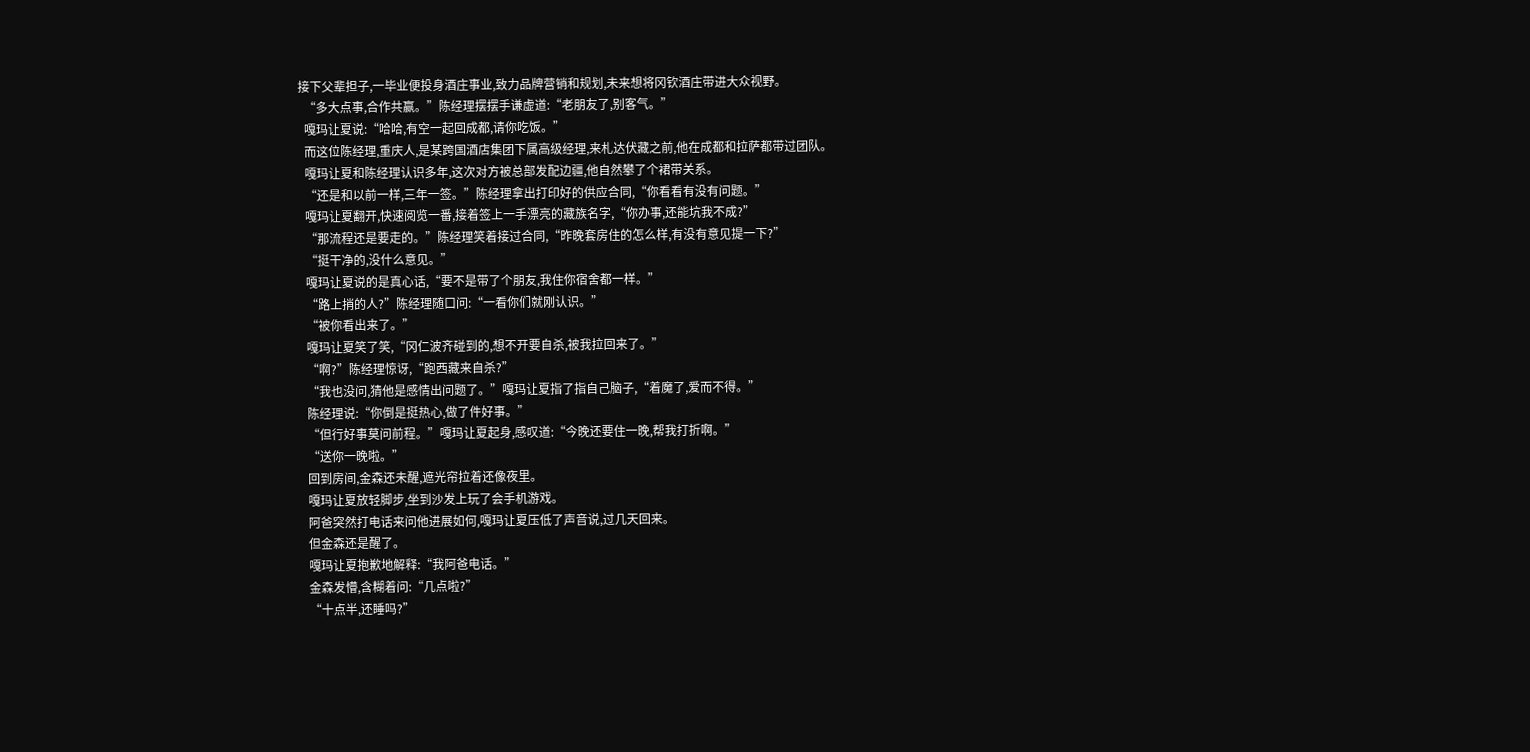接下父辈担子,一毕业便投身酒庄事业,致力品牌营销和规划,未来想将冈钦酒庄带进大众视野。
  “多大点事,合作共赢。”陈经理摆摆手谦虚道:“老朋友了,别客气。”
  嘎玛让夏说:“哈哈,有空一起回成都,请你吃饭。”
  而这位陈经理,重庆人,是某跨国酒店集团下属高级经理,来札达伏藏之前,他在成都和拉萨都带过团队。
  嘎玛让夏和陈经理认识多年,这次对方被总部发配边疆,他自然攀了个裙带关系。
  “还是和以前一样,三年一签。”陈经理拿出打印好的供应合同,“你看看有没有问题。”
  嘎玛让夏翻开,快速阅览一番,接着签上一手漂亮的藏族名字,“你办事,还能坑我不成?”
  “那流程还是要走的。”陈经理笑着接过合同,“昨晚套房住的怎么样,有没有意见提一下?”
  “挺干净的,没什么意见。”
  嘎玛让夏说的是真心话,“要不是带了个朋友,我住你宿舍都一样。”
  “路上捎的人?”陈经理随口问:“一看你们就刚认识。”
  “被你看出来了。”
  嘎玛让夏笑了笑,“冈仁波齐碰到的,想不开要自杀,被我拉回来了。”
  “啊?”陈经理惊讶,“跑西藏来自杀?”
  “我也没问,猜他是感情出问题了。”嘎玛让夏指了指自己脑子,“着魔了,爱而不得。”
  陈经理说:“你倒是挺热心,做了件好事。”
  “但行好事莫问前程。”嘎玛让夏起身,感叹道:“今晚还要住一晚,帮我打折啊。”
  “送你一晚啦。”
  回到房间,金森还未醒,遮光帘拉着还像夜里。
  嘎玛让夏放轻脚步,坐到沙发上玩了会手机游戏。
  阿爸突然打电话来问他进展如何,嘎玛让夏压低了声音说,过几天回来。
  但金森还是醒了。
  嘎玛让夏抱歉地解释:“我阿爸电话。”
  金森发懵,含糊着问:“几点啦?”
  “十点半,还睡吗?”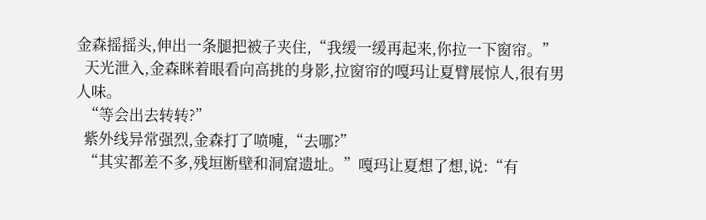金森摇摇头,伸出一条腿把被子夹住,“我缓一缓再起来,你拉一下窗帘。”
  天光泄入,金森眯着眼看向高挑的身影,拉窗帘的嘎玛让夏臂展惊人,很有男人味。
  “等会出去转转?”
  紫外线异常强烈,金森打了喷嚏,“去哪?”
  “其实都差不多,残垣断壁和洞窟遗址。”嘎玛让夏想了想,说:“有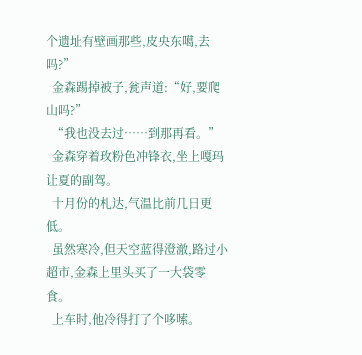个遗址有壁画那些,皮央东噶,去吗?”
  金森踢掉被子,瓮声道:“好,要爬山吗?”
  “我也没去过……到那再看。”
  金森穿着玫粉色冲锋衣,坐上嘎玛让夏的副驾。
  十月份的札达,气温比前几日更低。
  虽然寒冷,但天空蓝得澄澈,路过小超市,金森上里头买了一大袋零食。
  上车时,他冷得打了个哆嗦。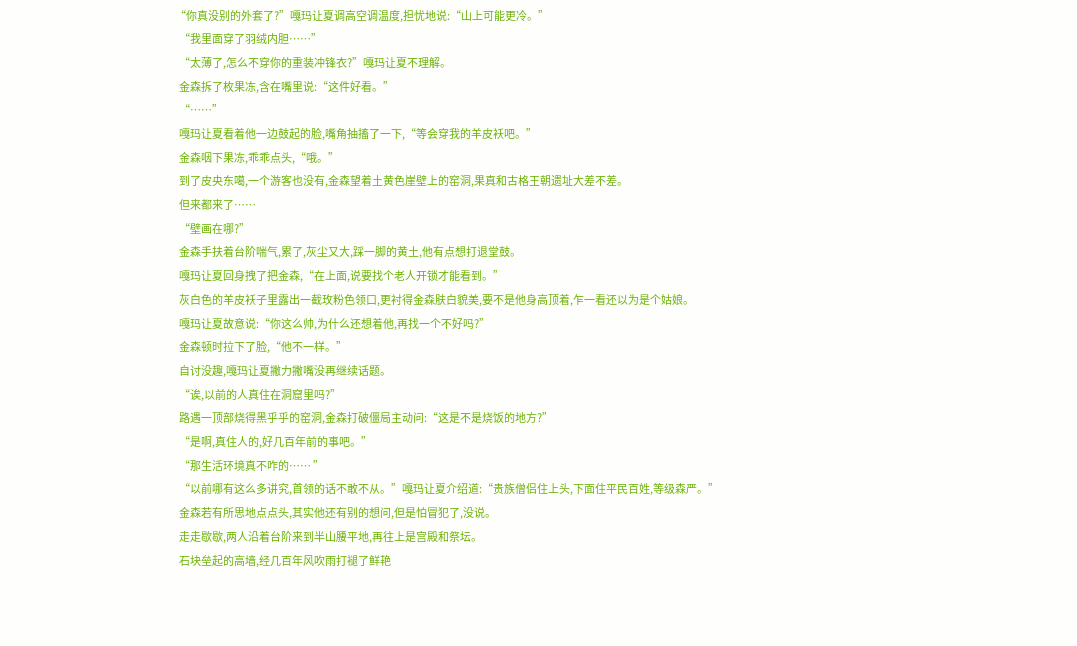“你真没别的外套了?”嘎玛让夏调高空调温度,担忧地说:“山上可能更冷。”
  “我里面穿了羽绒内胆……”
  “太薄了,怎么不穿你的重装冲锋衣?”嘎玛让夏不理解。
  金森拆了枚果冻,含在嘴里说:“这件好看。”
  “……”
  嘎玛让夏看着他一边鼓起的脸,嘴角抽搐了一下,“等会穿我的羊皮袄吧。”
  金森咽下果冻,乖乖点头,“哦。”
  到了皮央东噶,一个游客也没有,金森望着土黄色崖壁上的窑洞,果真和古格王朝遗址大差不差。
  但来都来了……
  “壁画在哪?”
  金森手扶着台阶喘气,累了,灰尘又大,踩一脚的黄土,他有点想打退堂鼓。
  嘎玛让夏回身拽了把金森,“在上面,说要找个老人开锁才能看到。”
  灰白色的羊皮袄子里露出一截玫粉色领口,更衬得金森肤白貌美,要不是他身高顶着,乍一看还以为是个姑娘。
  嘎玛让夏故意说:“你这么帅,为什么还想着他,再找一个不好吗?”
  金森顿时拉下了脸,“他不一样。”
  自讨没趣,嘎玛让夏撇力撇嘴没再继续话题。
  “诶,以前的人真住在洞窟里吗?”
  路遇一顶部烧得黑乎乎的窑洞,金森打破僵局主动问:“这是不是烧饭的地方?”
  “是啊,真住人的,好几百年前的事吧。”
  “那生活环境真不咋的…… ”
  “以前哪有这么多讲究,首领的话不敢不从。”嘎玛让夏介绍道:“贵族僧侣住上头,下面住平民百姓,等级森严。”
  金森若有所思地点点头,其实他还有别的想问,但是怕冒犯了,没说。
  走走歇歇,两人沿着台阶来到半山腰平地,再往上是宫殿和祭坛。
  石块垒起的高墙,经几百年风吹雨打褪了鲜艳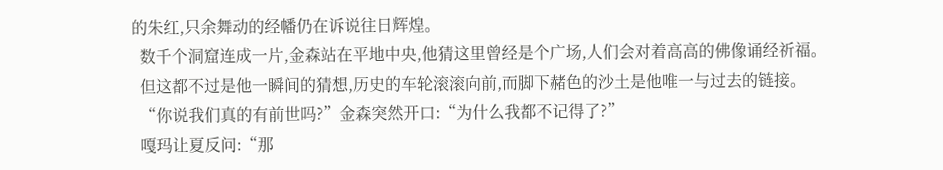的朱红,只余舞动的经幡仍在诉说往日辉煌。
  数千个洞窟连成一片,金森站在平地中央,他猜这里曾经是个广场,人们会对着高高的佛像诵经祈福。
  但这都不过是他一瞬间的猜想,历史的车轮滚滚向前,而脚下赭色的沙土是他唯一与过去的链接。
  “你说我们真的有前世吗?”金森突然开口:“为什么我都不记得了?”
  嘎玛让夏反问:“那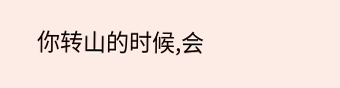你转山的时候,会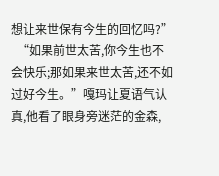想让来世保有今生的回忆吗?”
  “如果前世太苦,你今生也不会快乐;那如果来世太苦,还不如过好今生。”嘎玛让夏语气认真,他看了眼身旁迷茫的金森,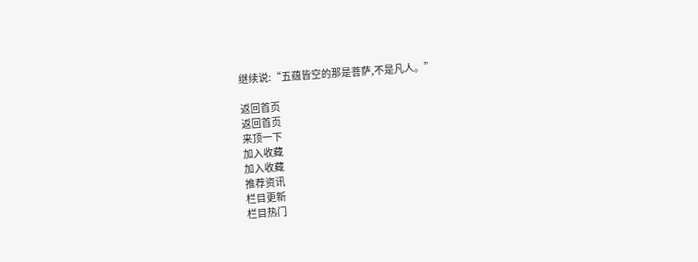继续说:“五蕴皆空的那是菩萨,不是凡人。”

返回首页
返回首页
来顶一下
加入收藏
加入收藏
推荐资讯
栏目更新
栏目热门